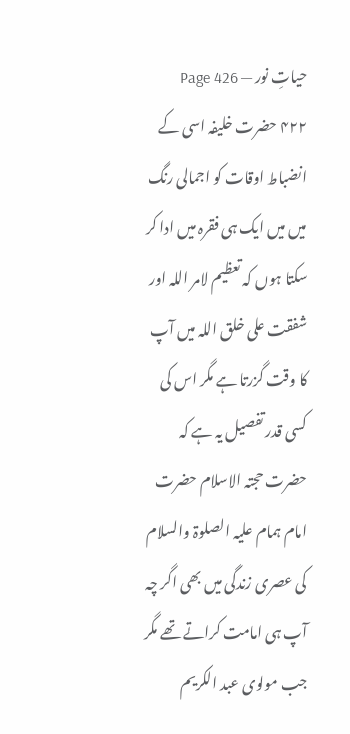حیاتِ نور — Page 426
۴۲۲ حضرت خلیفہ اسی کے انضباط اوقات کو اجمالی رنگ میں میں ایک ہی فقرہ میں ادا کر سکتا ہوں کہ تعظیم لامر اللہ اور شفقت علی خلق اللہ میں آپ کا وقت گزرتا ہے مگر اس کی کسی قدر تفصیل یہ ہے کہ حضرت حجتہ الاسلام حضرت امام ہمام علیہ الصلوۃ والسلام کی عصری زندگی میں بھی اگر چہ آپ ہی امامت کراتے تھے مگر جب مولوی عبد الکریم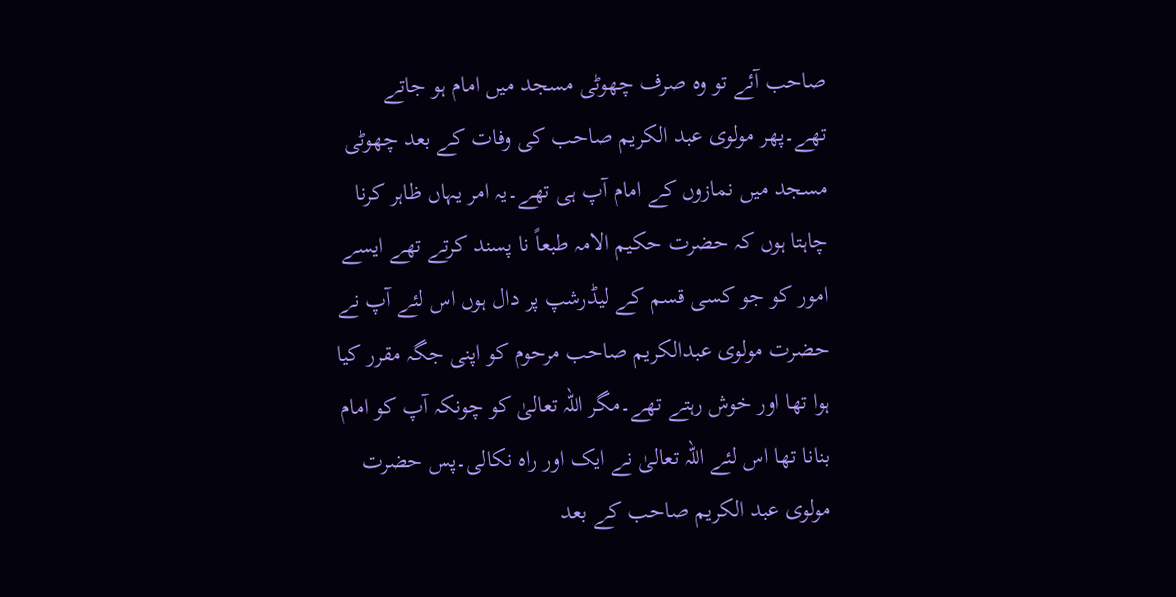صاحب آئے تو وہ صرف چھوٹی مسجد میں امام ہو جاتے تھے۔پھر مولوی عبد الکریم صاحب کی وفات کے بعد چھوٹی مسجد میں نمازوں کے امام آپ ہی تھے۔یہ امر یہاں ظاہر کرنا چاہتا ہوں کہ حضرت حکیم الامہ طبعاً نا پسند کرتے تھے ایسے امور کو جو کسی قسم کے لیڈرشپ پر دال ہوں اس لئے آپ نے حضرت مولوی عبدالکریم صاحب مرحوم کو اپنی جگہ مقرر کیا ہوا تھا اور خوش رہتے تھے۔مگر اللہ تعالیٰ کو چونکہ آپ کو امام بنانا تھا اس لئے اللہ تعالیٰ نے ایک اور راہ نکالی۔پس حضرت مولوی عبد الکریم صاحب کے بعد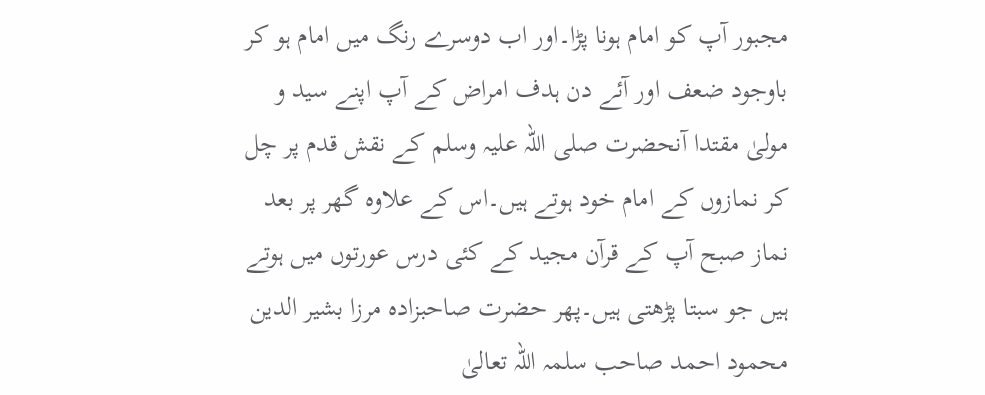مجبور آپ کو امام ہونا پڑا۔اور اب دوسرے رنگ میں امام ہو کر باوجود ضعف اور آئے دن ہدف امراض کے آپ اپنے سید و مولیٰ مقتدا آنحضرت صلی اللہ علیہ وسلم کے نقش قدم پر چل کر نمازوں کے امام خود ہوتے ہیں۔اس کے علاوہ گھر پر بعد نماز صبح آپ کے قرآن مجید کے کئی درس عورتوں میں ہوتے ہیں جو سبتا پڑھتی ہیں۔پھر حضرت صاحبزادہ مرزا بشیر الدین محمود احمد صاحب سلمہ اللہ تعالیٰ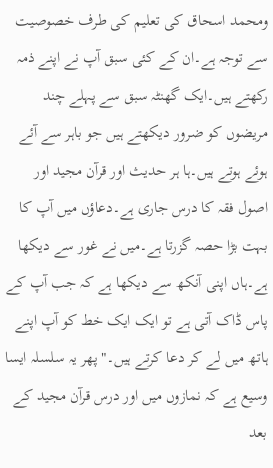ومحمد اسحاق کی تعلیم کی طرف خصوصیت سے توجہ ہے۔ان کے کئی سبق آپ نے اپنے ذمہ رکھتے ہیں۔ایک گھنٹہ سبق سے پہلے چند مریضوں کو ضرور دیکھتے ہیں جو باہر سے آئے ہوئے ہوتے ہیں۔ہا ہر حدیث اور قرآن مجید اور اصول فقہ کا درس جاری ہے۔دعاؤں میں آپ کا بہت بڑا حصہ گزرتا ہے۔میں نے غور سے دیکھا ہے۔ہاں اپنی آنکھ سے دیکھا ہے کہ جب آپ کے پاس ڈاک آتی ہے تو ایک ایک خط کو آپ اپنے ہاتھ میں لے کر دعا کرتے ہیں۔" پھر یہ سلسلہ ایسا وسیع ہے کہ نمازوں میں اور درس قرآن مجید کے بعد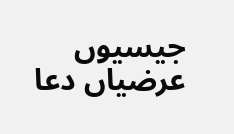جیسیوں عرضیاں دعا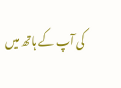کی آپ کے ہاتھ میں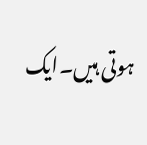ہوتی ہیں۔ایک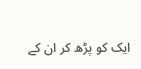ایک کو پڑھ کر ان کے